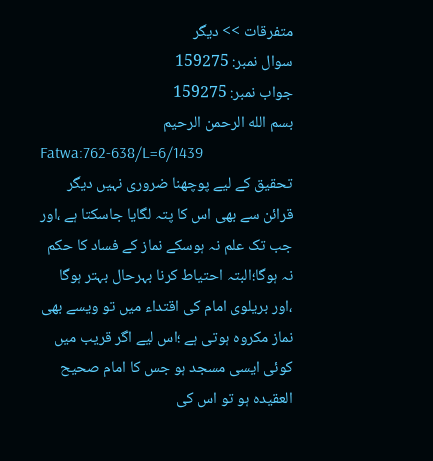متفرقات >> دیگر
سوال نمبر: 159275
جواب نمبر: 159275
بسم الله الرحمن الرحيم
Fatwa:762-638/L=6/1439
تحقیق کے لیے پوچھنا ضروری نہیں دیگر قرائن سے بھی اس کا پتہ لگایا جاسکتا ہے ،اور جب تک علم نہ ہوسکے نماز کے فساد کا حکم نہ ہوگا؛البتہ احتیاط کرنا بہرحال بہتر ہوگا ،اور بریلوی امام کی اقتداء میں تو ویسے بھی نماز مکروہ ہوتی ہے ؛اس لیے اگر قریب میں کوئی ایسی مسجد ہو جس کا امام صحیح العقیدہ ہو تو اس کی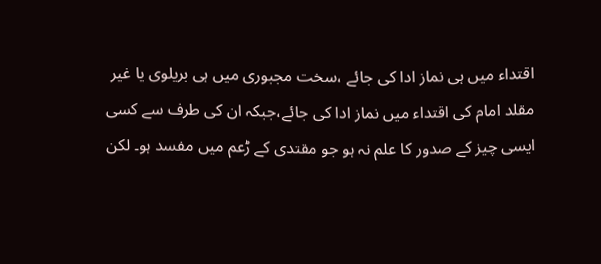اقتداء میں ہی نماز ادا کی جائے ،سخت مجبوری میں ہی بریلوی یا غیر مقلد امام کی اقتداء میں نماز ادا کی جائے،جبکہ ان کی طرف سے کسی ایسی چیز کے صدور کا علم نہ ہو جو مقتدی کے ڑعم میں مفسد ہو۔ لکن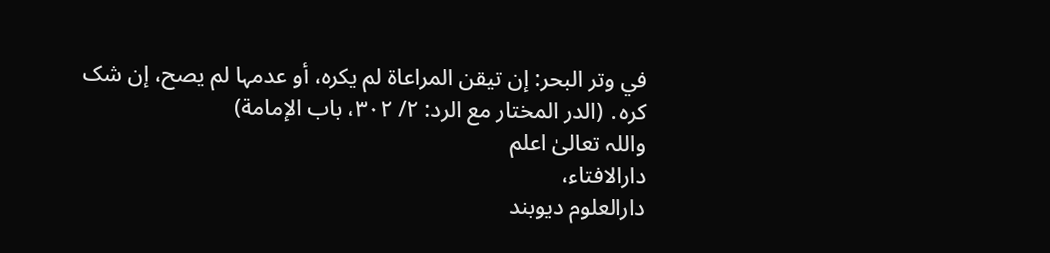في وتر البحر: إن تیقن المراعاة لم یکرہ، أو عدمہا لم یصح، إن شک کرہ․ (الدر المختار مع الرد: ۲/ ۳۰۲، باب الإمامة)
واللہ تعالیٰ اعلم
دارالافتاء،
دارالعلوم دیوبند